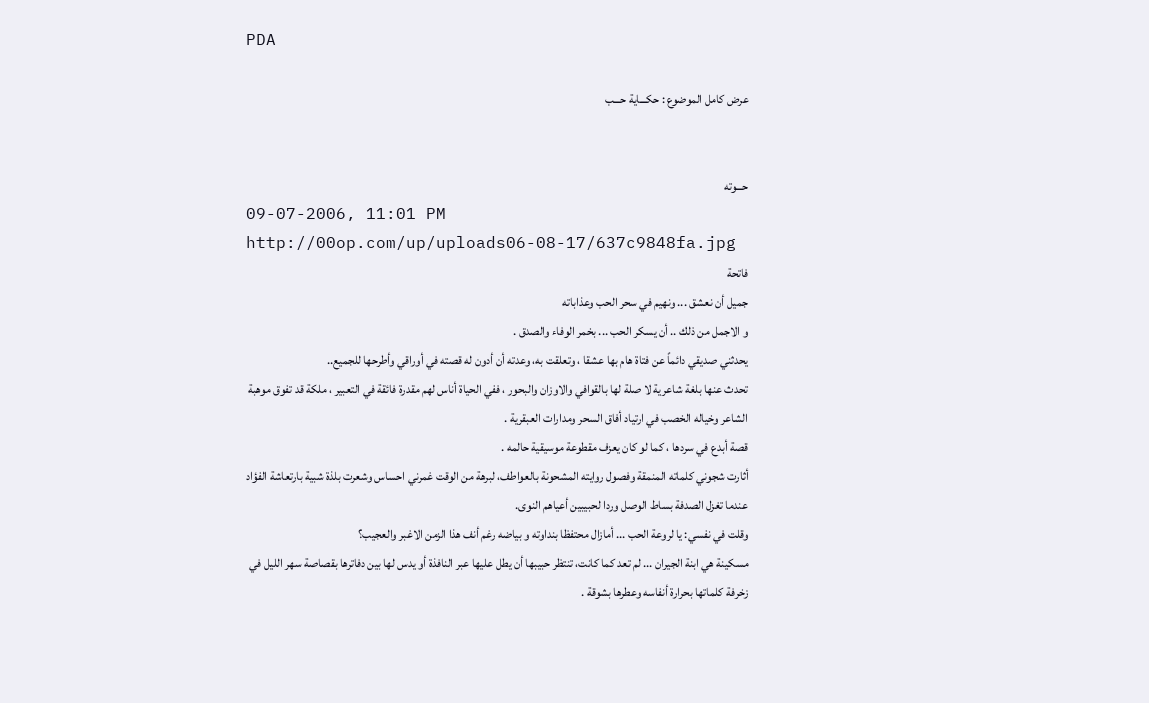PDA

عرض كامل الموضوع : حكـــاية حـــب


حـــوته
09-07-2006, 11:01 PM
http://00op.com/up/uploads06-08-17/637c9848fa.jpg
فاتحة
جميل أن نعشق ... ونهيم في سحر الحب وعذاباته
و الاجمل من ذلك .. أن يسكر الحب ... بخمر الوفاء والصدق .
يحدثني صديقي دائماً عن فتاة هام بها عشقا ، وتعلقت به، وعدته أن أدون له قصته في أوراقي وأطرحها للجميع..
تحدث عنها بلغة شاعرية لا صلة لها بالقوافي والاوزان والبحور ، ففي الحياة أناس لهم مقدرة فائقة في التعبير ، ملكة قد تفوق موهبة الشاعر وخياله الخصب في ارتياد أفاق السحر ومدارات العبقرية .
قصة أبدع في سردها ، كما لو كان يعزف مقطوعة موسيقية حالمه .
أثارت شجوني كلماته المنمقة وفصول روايته المشحونة بالعواطف، لبرهة من الوقت غمرني احساس وشعرت بلذة شبية بارتعاشة الفؤاد عندما تغزل الصدفة بساط الوصل وردا لحبيبين أعياهم النوى.
وقلت في نفسي: يا لروعة الحب ... أمازال محتفظا بنداوته و بياضه رغم أنف هذا الزمن الاغبر والعجيب؟
مسكينة هي ابنة الجيران ... لم تعد كما كانت، تنتظر حبيبها أن يطل عليها عبر النافذة أو يدس لها بين دفاترها بقصاصة سهر الليل في زخرفة كلماتها بحرارة أنفاسه وعطرها بشوقة .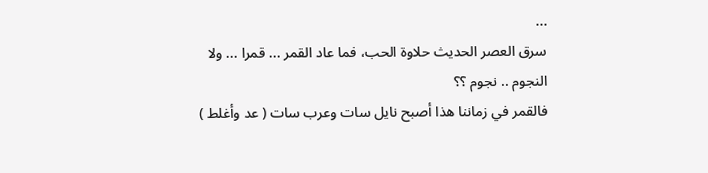...
سرق العصر الحديث حلاوة الحب، فما عاد القمر ... قمرا ... ولا النجوم .. نجوم ؟؟
فالقمر في زماننا هذا أصبح نايل سات وعرب سات ( عد وأغلط )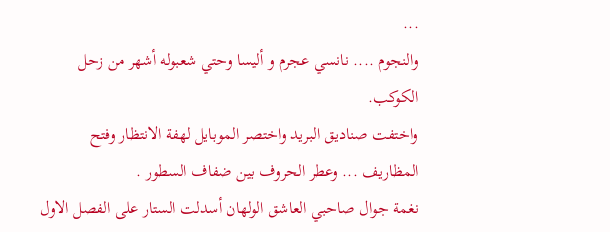...
والنجوم .... نانسي عجرم و أليسا وحتي شعبوله أشهر من زحل الكوكب.
واختفت صناديق البريد واختصر الموبايل لهفة الانتظار وفتح المظاريف ... وعطر الحروف بين ضفاف السطور .
نغمة جوال صاحبي العاشق الولهان أسدلت الستار على الفصل الاول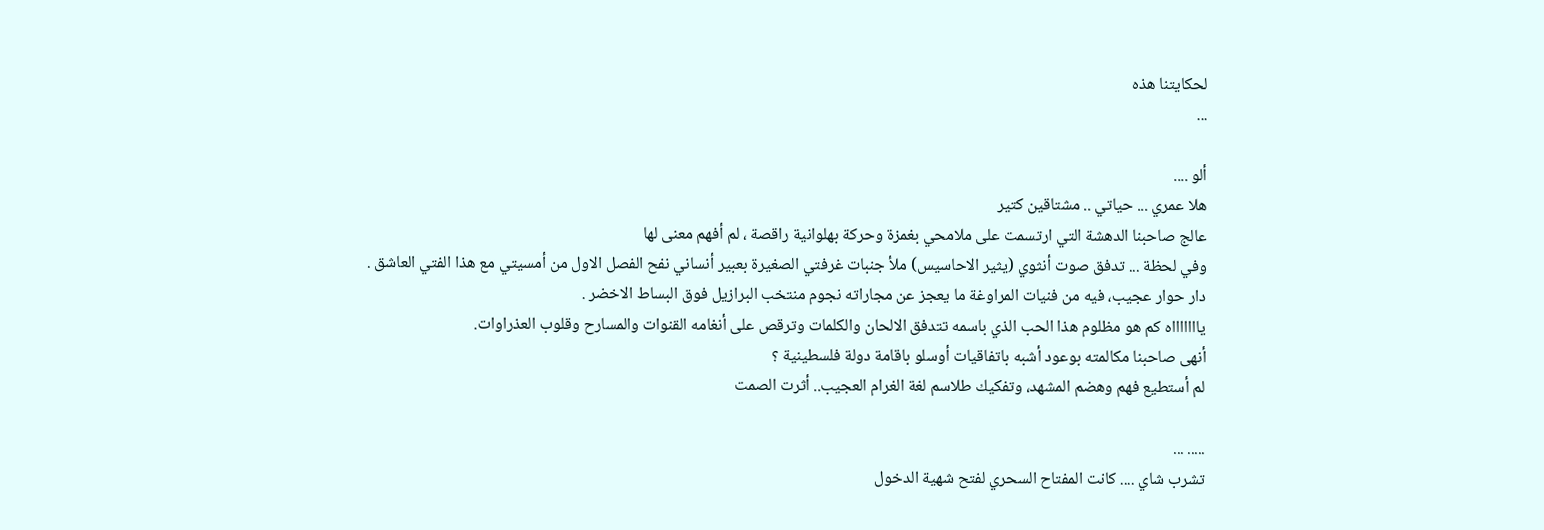لحكايتنا هذه
...

ألو ....
هلا عمري ... حياتي .. مشتاقين كتير
عالج صاحبنا الدهشة التي ارتسمت على ملامحي بغمزة وحركة بهلوانية راقصة ، لم أفهم معنى لها
وفي لحظة ... تدفق صوت أنثوي (يثير الاحاسيس) ملأ جنبات غرفتي الصغيرة بعبير أنساني نفح الفصل الاول من أمسيتي مع هذا الفتي العاشق .
دار حوار عجيب، فيه من فنيات المراوغة ما يعجز عن مجاراته نجوم منتخب البرازيل فوق البساط الاخضر .
ياااااااه كم هو مظلوم هذا الحب الذي باسمه تتدفق الالحان والكلمات وترقص على أنغامه القنوات والمسارح وقلوب العذراوات.
أنهى صاحبنا مكالمته بوعود أشبه باتفاقيات أوسلو باقامة دولة فلسطينية ؟
لم أستطيع فهم وهضم المشهد، وتفكيك طلاسم لغة الغرام العجيب.. أثرت الصمت

..... ...
تشرب شاي .... كانت المفتاح السحري لفتح شهية الدخول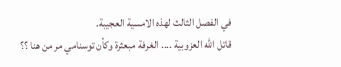في الفصل الثالث لهذه الامسية العجيبة.
قاتل الله العزوبية .... الغرفة مبعثرة وكأن توسنامي مر من هنا ؟؟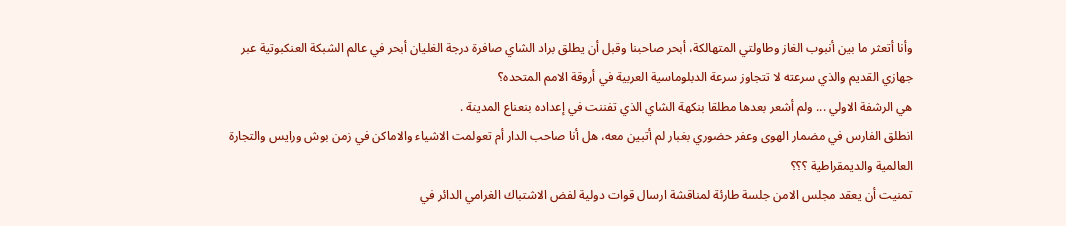وأنا أتعثر ما بين أنبوب الغاز وطاولتي المتهالكة، أبحر صاحبنا وقبل أن يطلق براد الشاي صافرة درجة الغليان أبحر في عالم الشبكة العنكبوتية عبر جهازي القديم والذي سرعته لا تتجاوز سرعة الدبلوماسية العربية في أروقة الامم المتحده؟
هي الرشفة الاولي ... ولم أشعر بعدها مطلقا بنكهة الشاي الذي تفننت في إعداده بنعناع المدينة .
انطلق الفارس في مضمار الهوى وعفر حضوري بغبار لم أتبين معه، هل أنا صاحب الدار أم تعولمت الاشياء والاماكن في زمن بوش ورايس والتجارة العالمية والديمقراطية ؟؟؟
تمنيت أن يعقد مجلس الامن جلسة طارئة لمناقشة ارسال قوات دولية لفض الاشتباك الغرامي الدائر في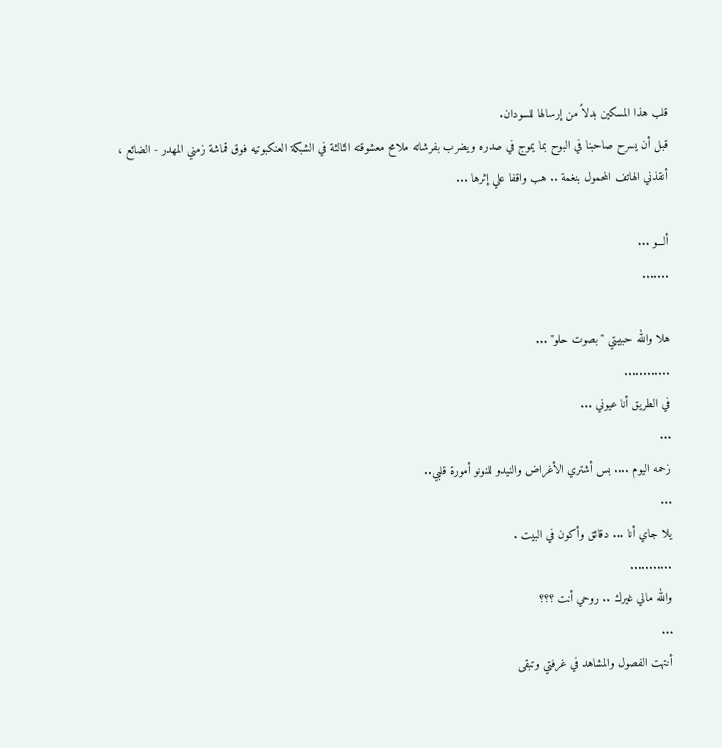قلب هذا المسكين بدلاً من إرسالها للسودان.
قبل أن يسرح صاحبنا في البوح بما يموج في صدره ويضرب بفرشاته ملامح معشوقته الثالثة في الشبكة العنكبوتيه فوق قماشة زمني المهدر - الضائع ، أنقذني الهاتف المحمول بنغمة .. هب واقفا علي إثرها ...

ألـــو ...
.......

هلا والله حبيبتي "بصوت حلو" ...
............
في الطريق أنا عيوني ...
...
زحمه اليوم .... بس أشتري الأغراض والنيدو للنونو أمورة قلبي..
...
يلا جاي أنا ... دقائق وأكون في البيت .
...........
والله مالي غيرك .. روحي أنت ؟؟؟
...
أنتهت الفصول والمشاهد في غرفتي وتبقى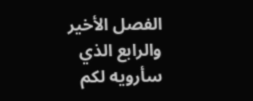الفصل الأخير والرابع الذي سأرويه لكم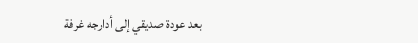بعد عودة صديقي إلى أدارجه غرفة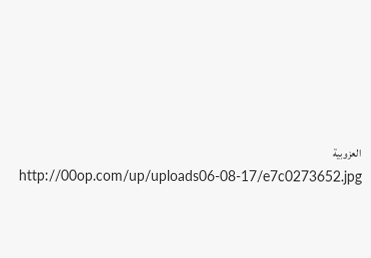العزوبية
http://00op.com/up/uploads06-08-17/e7c0273652.jpg